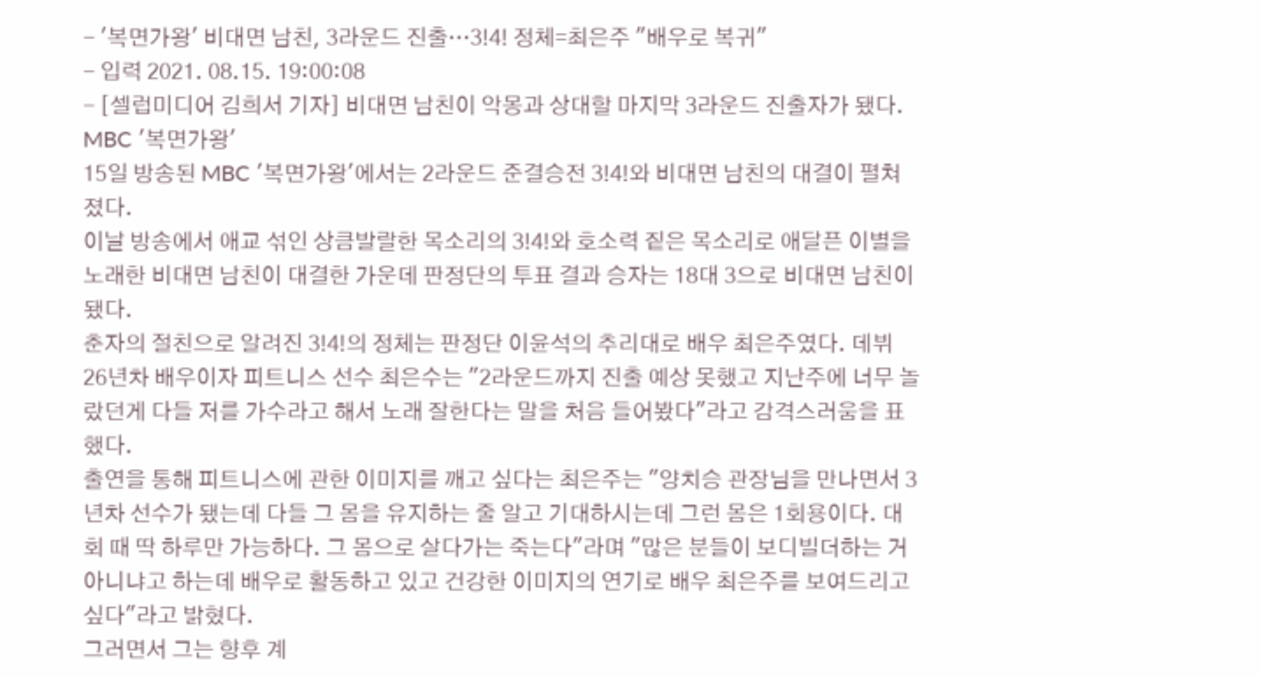- '복면가왕' 비대면 남친, 3라운드 진출…3!4! 정체=최은주 "배우로 복귀"
- 입력 2021. 08.15. 19:00:08
- [셀럽미디어 김희서 기자] 비대면 남친이 악몽과 상대할 마지막 3라운드 진출자가 됐다.
MBC '복면가왕'
15일 방송된 MBC '복면가왕'에서는 2라운드 준결승전 3!4!와 비대면 남친의 대결이 펼쳐졌다.
이날 방송에서 애교 섞인 상큼발랄한 목소리의 3!4!와 호소력 짙은 목소리로 애달픈 이별을 노래한 비대면 남친이 대결한 가운데 판정단의 투표 결과 승자는 18대 3으로 비대면 남친이 됐다.
춘자의 절친으로 알려진 3!4!의 정체는 판정단 이윤석의 추리대로 배우 최은주였다. 데뷔 26년차 배우이자 피트니스 선수 최은수는 "2라운드까지 진출 예상 못했고 지난주에 너무 놀랐던게 다들 저를 가수라고 해서 노래 잘한다는 말을 처음 들어봤다"라고 감격스러움을 표했다.
출연을 통해 피트니스에 관한 이미지를 깨고 싶다는 최은주는 "양치승 관장님을 만나면서 3년차 선수가 됐는데 다들 그 몸을 유지하는 줄 알고 기대하시는데 그런 몸은 1회용이다. 대회 때 딱 하루만 가능하다. 그 몸으로 살다가는 죽는다"라며 "많은 분들이 보디빌더하는 거 아니냐고 하는데 배우로 활동하고 있고 건강한 이미지의 연기로 배우 최은주를 보여드리고 싶다"라고 밝혔다.
그러면서 그는 향후 계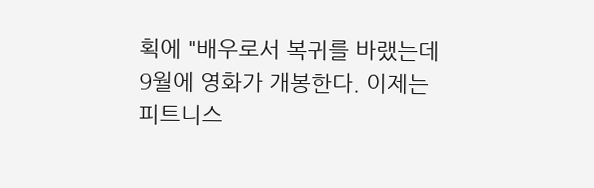획에 "배우로서 복귀를 바랬는데 9월에 영화가 개봉한다. 이제는 피트니스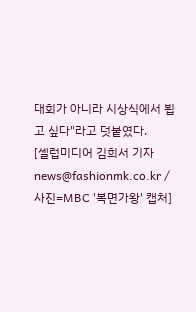대회가 아니라 시상식에서 뵙고 싶다"라고 덧붙였다.
[셀럽미디어 김희서 기자 news@fashionmk.co.kr / 사진=MBC '복면가왕' 캡처]